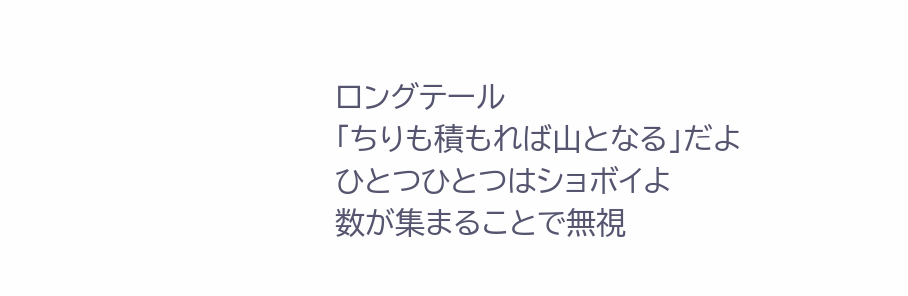ロングテール
「ちりも積もれば山となる」だよ
ひとつひとつはショボイよ
数が集まることで無視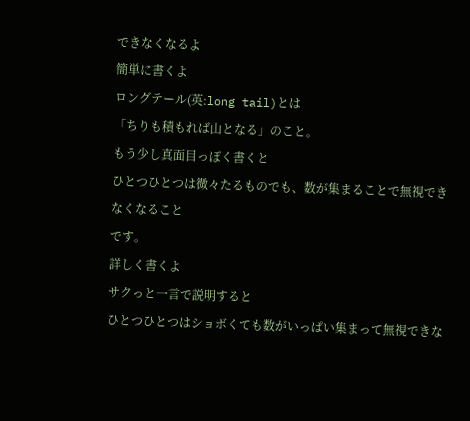できなくなるよ
簡単に書くよ
ロングテール(英:long tail)とは
「ちりも積もれば山となる」のこと。
もう少し真面目っぽく書くと
ひとつひとつは微々たるものでも、数が集まることで無視できなくなること
です。
詳しく書くよ
サクっと一言で説明すると
ひとつひとつはショボくても数がいっぱい集まって無視できな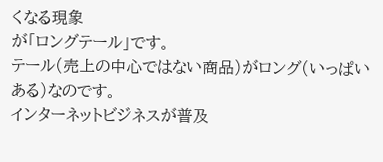くなる現象
が「ロングテール」です。
テール(売上の中心ではない商品)がロング(いっぱいある)なのです。
インターネットビジネスが普及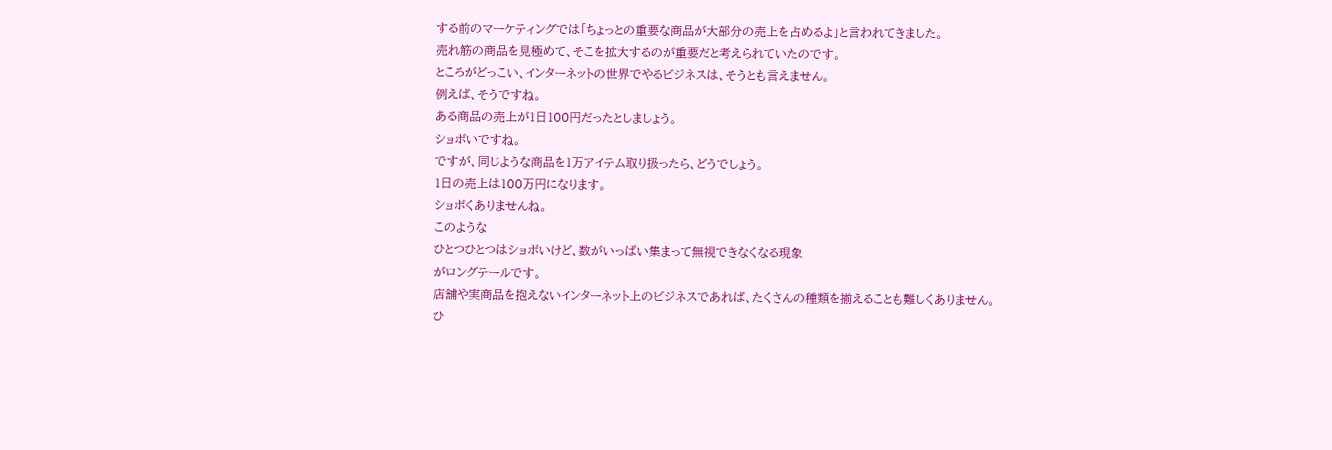する前のマーケティングでは「ちょっとの重要な商品が大部分の売上を占めるよ」と言われてきました。
売れ筋の商品を見極めて、そこを拡大するのが重要だと考えられていたのです。
ところがどっこい、インターネットの世界でやるビジネスは、そうとも言えません。
例えば、そうですね。
ある商品の売上が1日100円だったとしましょう。
ショボいですね。
ですが、同じような商品を1万アイテム取り扱ったら、どうでしょう。
1日の売上は100万円になります。
ショボくありませんね。
このような
ひとつひとつはショボいけど、数がいっぱい集まって無視できなくなる現象
がロングテールです。
店舗や実商品を抱えないインターネット上のビジネスであれば、たくさんの種類を揃えることも難しくありません。
ひ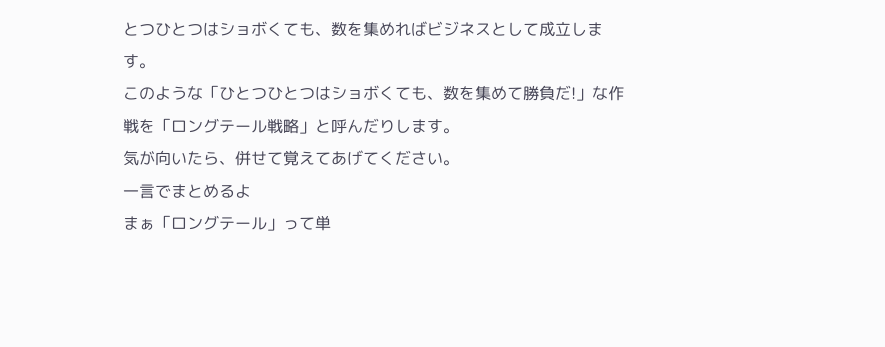とつひとつはショボくても、数を集めればビジネスとして成立します。
このような「ひとつひとつはショボくても、数を集めて勝負だ!」な作戦を「ロングテール戦略」と呼んだりします。
気が向いたら、併せて覚えてあげてください。
一言でまとめるよ
まぁ「ロングテール」って単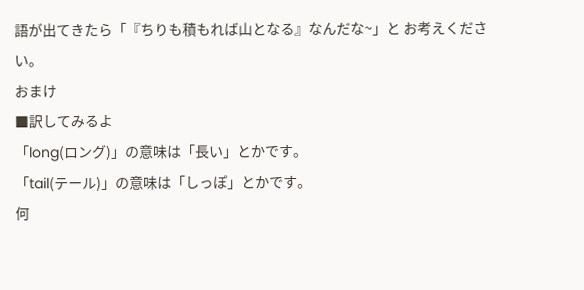語が出てきたら「『ちりも積もれば山となる』なんだな~」と お考えください。
おまけ
■訳してみるよ
「long(ロング)」の意味は「長い」とかです。
「tail(テール)」の意味は「しっぽ」とかです。
何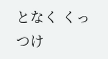となく くっつけ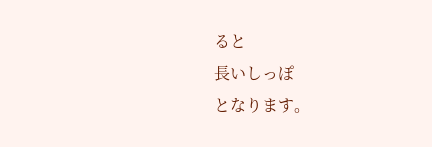ると
長いしっぽ
となります。